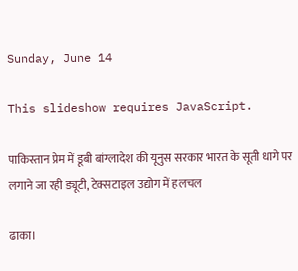Sunday, June 14

This slideshow requires JavaScript.

पाकिस्तान प्रेम में डूबी बांग्लादेश की यूनुस सरकार भारत के सूती धागे पर लगाने जा रही ड्यूटी, टेक्सटाइल उद्योग में हलचल

ढाका।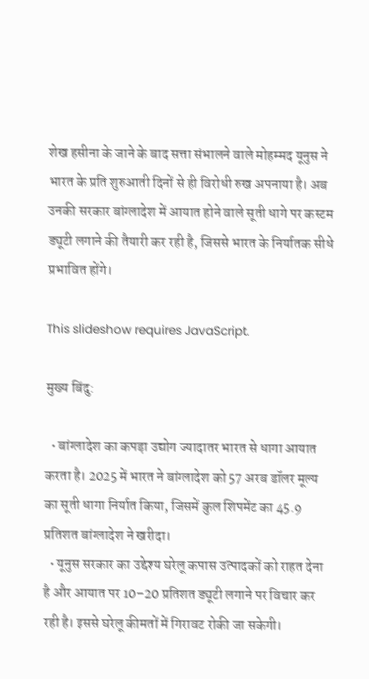शेख हसीना के जाने के बाद सत्ता संभालने वाले मोहम्मद यूनुस ने भारत के प्रति शुरुआती दिनों से ही विरोधी रुख अपनाया है। अब उनकी सरकार बांग्लादेश में आयात होने वाले सूती धागे पर कस्टम ड्यूटी लगाने की तैयारी कर रही है, जिससे भारत के निर्यातक सीधे प्रभावित होंगे।

This slideshow requires JavaScript.

मुख्य बिंदु:

  • बांग्लादेश का कपड़ा उद्योग ज्यादातर भारत से धागा आयात करता है। 2025 में भारत ने बांग्लादेश को 57 अरब डॉलर मूल्य का सूती धागा निर्यात किया, जिसमें कुल शिपमेंट का 45.9 प्रतिशत बांग्लादेश ने खरीदा।
  • यूनुस सरकार का उद्देश्य घरेलू कपास उत्पादकों को राहत देना है और आयात पर 10–20 प्रतिशत ड्यूटी लगाने पर विचार कर रही है। इससे घरेलू कीमतों में गिरावट रोकी जा सकेगी।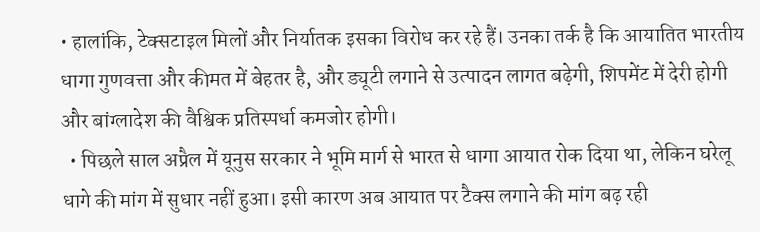• हालांकि, टेक्सटाइल मिलों और निर्यातक इसका विरोध कर रहे हैं। उनका तर्क है कि आयातित भारतीय धागा गुणवत्ता और कीमत में बेहतर है, और ड्यूटी लगाने से उत्पादन लागत बढ़ेगी, शिपमेंट में देरी होगी और बांग्लादेश की वैश्विक प्रतिस्पर्धा कमजोर होगी।
  • पिछले साल अप्रैल में यूनुस सरकार ने भूमि मार्ग से भारत से धागा आयात रोक दिया था, लेकिन घरेलू धागे की मांग में सुधार नहीं हुआ। इसी कारण अब आयात पर टैक्स लगाने की मांग बढ़ रही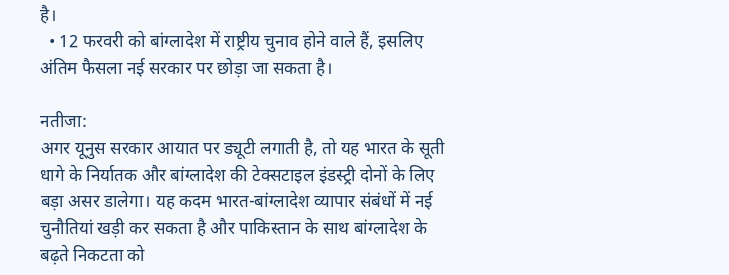है।
  • 12 फरवरी को बांग्लादेश में राष्ट्रीय चुनाव होने वाले हैं, इसलिए अंतिम फैसला नई सरकार पर छोड़ा जा सकता है।

नतीजा:
अगर यूनुस सरकार आयात पर ड्यूटी लगाती है, तो यह भारत के सूती धागे के निर्यातक और बांग्लादेश की टेक्सटाइल इंडस्ट्री दोनों के लिए बड़ा असर डालेगा। यह कदम भारत-बांग्लादेश व्यापार संबंधों में नई चुनौतियां खड़ी कर सकता है और पाकिस्तान के साथ बांग्लादेश के बढ़ते निकटता को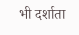भी दर्शाता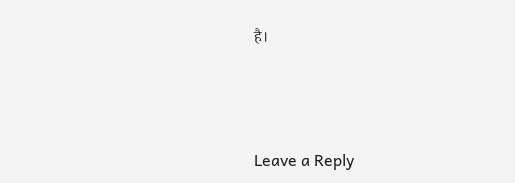है।



Leave a Reply